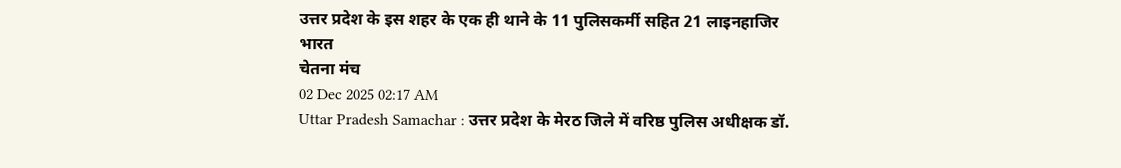उत्तर प्रदेश के इस शहर के एक ही थाने के 11 पुलिसकर्मी सहित 21 लाइनहाजिर
भारत
चेतना मंच
02 Dec 2025 02:17 AM
Uttar Pradesh Samachar : उत्तर प्रदेश के मेरठ जिले में वरिष्ठ पुलिस अधीक्षक डॉ.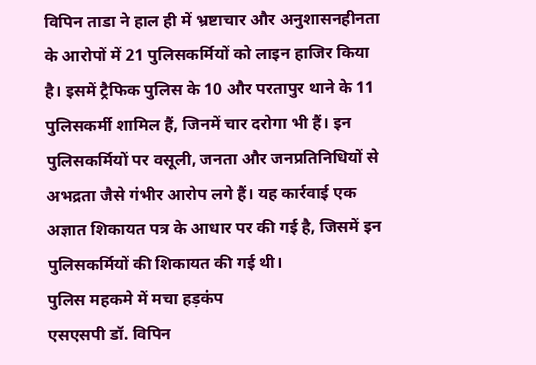विपिन ताडा ने हाल ही में भ्रष्टाचार और अनुशासनहीनता के आरोपों में 21 पुलिसकर्मियों को लाइन हाजिर किया है। इसमें ट्रैफिक पुलिस के 10 और परतापुर थाने के 11 पुलिसकर्मी शामिल हैं, जिनमें चार दरोगा भी हैं। इन पुलिसकर्मियों पर वसूली, जनता और जनप्रतिनिधियों से अभद्रता जैसे गंभीर आरोप लगे हैं। यह कार्रवाई एक अज्ञात शिकायत पत्र के आधार पर की गई है, जिसमें इन पुलिसकर्मियों की शिकायत की गई थी।
पुलिस महकमे में मचा हड़कंप
एसएसपी डॉ. विपिन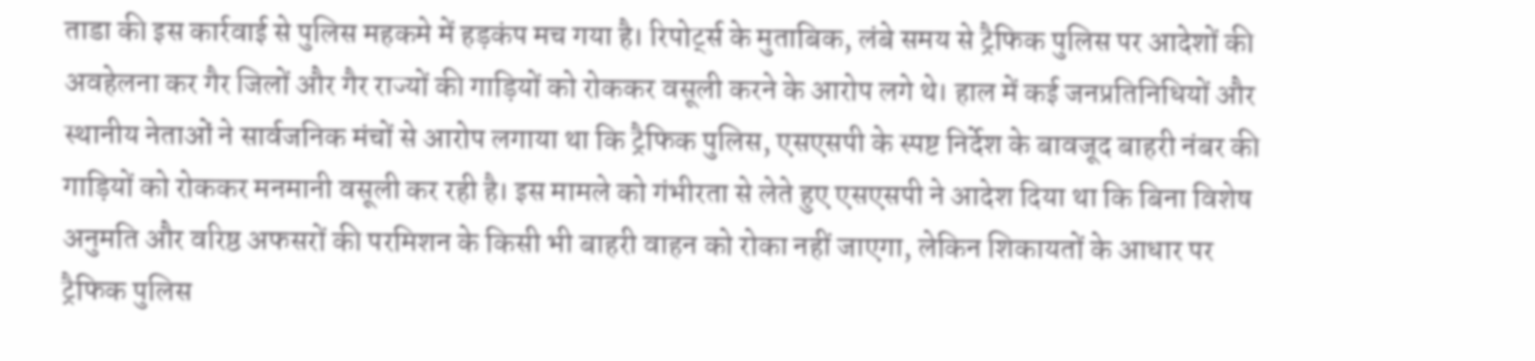ताडा की इस कार्रवाई से पुलिस महकमे में हड़कंप मच गया है। रिपोर्ट्स के मुताबिक, लंबे समय से ट्रैफिक पुलिस पर आदेशों की अवहेलना कर गैर जिलों और गैर राज्यों की गाड़ियों को रोककर वसूली करने के आरोप लगे थे। हाल में कई जनप्रतिनिधियों और स्थानीय नेताओं ने सार्वजनिक मंचों से आरोप लगाया था कि ट्रैफिक पुलिस, एसएसपी के स्पष्ट निर्देश के बावजूद बाहरी नंबर की गाड़ियों को रोककर मनमानी वसूली कर रही है। इस मामले को गंभीरता से लेते हुए एसएसपी ने आदेश दिया था कि बिना विशेष अनुमति और वरिष्ठ अफसरों की परमिशन के किसी भी बाहरी वाहन को रोका नहीं जाएगा, लेकिन शिकायतों के आधार पर ट्रैफिक पुलिस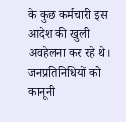के कुछ कर्मचारी इस आदेश की खुली अवहेलना कर रहे थे।
जनप्रतिनिधियों को कानूनी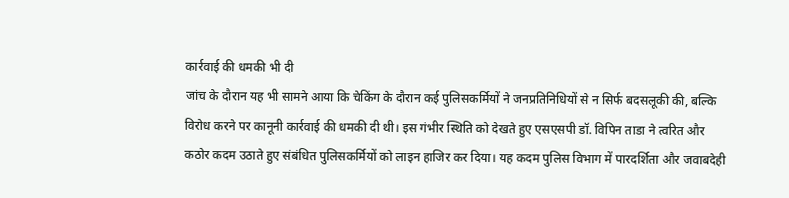कार्रवाई की धमकी भी दी
जांच के दौरान यह भी सामने आया कि चेकिंग के दौरान कई पुलिसकर्मियों ने जनप्रतिनिधियों से न सिर्फ बदसलूकी की, बल्कि विरोध करने पर कानूनी कार्रवाई की धमकी दी थी। इस गंभीर स्थिति को देखते हुए एसएसपी डॉ. विपिन ताडा ने त्वरित और कठोर कदम उठाते हुए संबंधित पुलिसकर्मियों को लाइन हाजिर कर दिया। यह कदम पुलिस विभाग में पारदर्शिता और जवाबदेही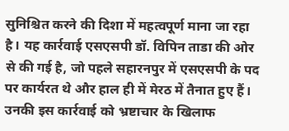सुनिश्चित करने की दिशा में महत्वपूर्ण माना जा रहा है। यह कार्रवाई एसएसपी डॉ. विपिन ताडा की ओर से की गई है, जो पहले सहारनपुर में एसएसपी के पद पर कार्यरत थे और हाल ही में मेरठ में तैनात हुए हैं। उनकी इस कार्रवाई को भ्रष्टाचार के खिलाफ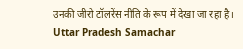उनकी जीरो टॉलरेंस नीति के रूप में देखा जा रहा है। Uttar Pradesh Samachar